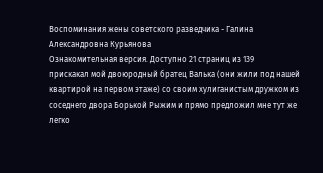Воспоминания жены советского разведчика - Галина Александровна Курьянова
Ознакомительная версия. Доступно 21 страниц из 139
прискакал мой двоюродный братец Валька (они жили под нашей квартирой на первом этаже) со своим хулиганистым дружком из соседнего двора Борькой Рыжим и прямо предложил мне тут же легко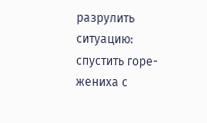разрулить ситуацию: спустить горе-жениха с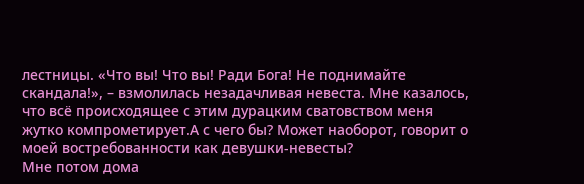лестницы. «Что вы! Что вы! Ради Бога! Не поднимайте скандала!», – взмолилась незадачливая невеста. Мне казалось, что всё происходящее с этим дурацким сватовством меня жутко компрометирует.А с чего бы? Может наоборот, говорит о моей востребованности как девушки-невесты?
Мне потом дома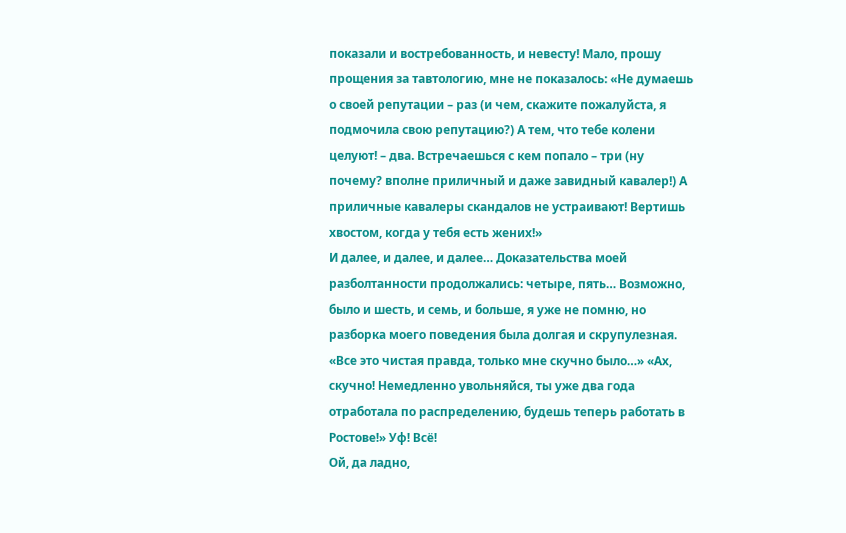показали и востребованность, и невесту! Мало, прошу прощения за тавтологию, мне не показалось: «Не думаешь о своей репутации – раз (и чем, скажите пожалуйста, я подмочила свою репутацию?) А тем, что тебе колени целуют! – два. Встречаешься с кем попало – три (ну почему? вполне приличный и даже завидный кавалер!) А приличные кавалеры скандалов не устраивают! Вертишь хвостом, когда у тебя есть жених!»
И далее, и далее, и далее… Доказательства моей разболтанности продолжались: четыре, пять… Возможно, было и шесть, и семь, и больше, я уже не помню, но разборка моего поведения была долгая и скрупулезная.
«Все это чистая правда, только мне скучно было…» «Ах, скучно! Немедленно увольняйся, ты уже два года отработала по распределению, будешь теперь работать в Ростове!» Уф! Всё!
Ой, да ладно,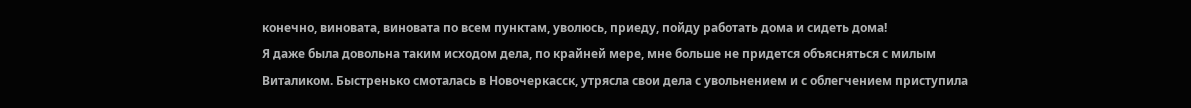конечно, виновата, виновата по всем пунктам, уволюсь, приеду, пойду работать дома и сидеть дома!
Я даже была довольна таким исходом дела, по крайней мере, мне больше не придется объясняться с милым Виталиком. Быстренько смоталась в Новочеркасск, утрясла свои дела с увольнением и с облегчением приступила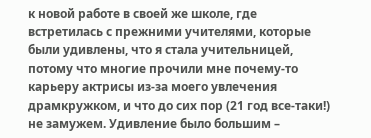к новой работе в своей же школе, где встретилась с прежними учителями, которые были удивлены, что я стала учительницей, потому что многие прочили мне почему-то карьеру актрисы из-за моего увлечения драмкружком, и что до сих пор (21 год все-таки!) не замужем. Удивление было большим –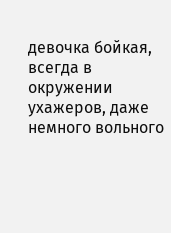девочка бойкая, всегда в окружении ухажеров, даже немного вольного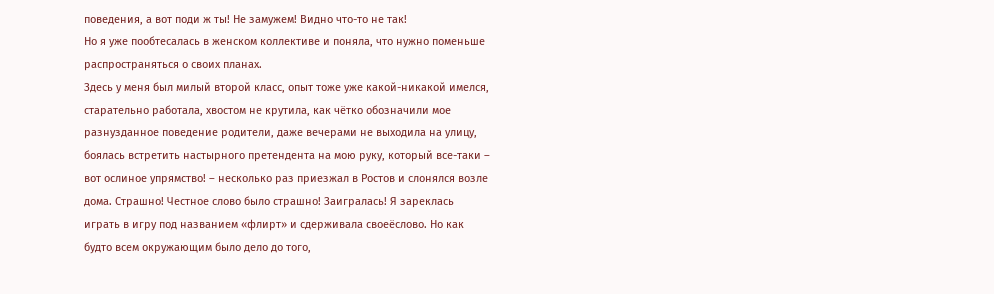поведения, а вот поди ж ты! Не замужем! Видно что-то не так!
Но я уже пообтесалась в женском коллективе и поняла, что нужно поменьше распространяться о своих планах.
Здесь у меня был милый второй класс, опыт тоже уже какой-никакой имелся, старательно работала, хвостом не крутила, как чётко обозначили мое разнузданное поведение родители, даже вечерами не выходила на улицу, боялась встретить настырного претендента на мою руку, который все-таки – вот ослиное упрямство! – несколько раз приезжал в Ростов и слонялся возле дома. Страшно! Честное слово было страшно! Заигралась! Я зареклась играть в игру под названием «флирт» и сдерживала своеёслово. Но как будто всем окружающим было дело до того,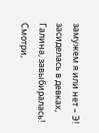замужем я или нет – Э! засиделась в девках, Галина, завыбиралась! Смотри,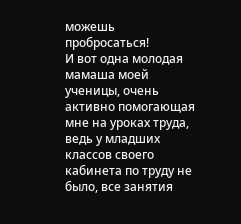можешь пробросаться!
И вот одна молодая мамаша моей ученицы, очень активно помогающая мне на уроках труда, ведь у младших классов своего кабинета по труду не было, все занятия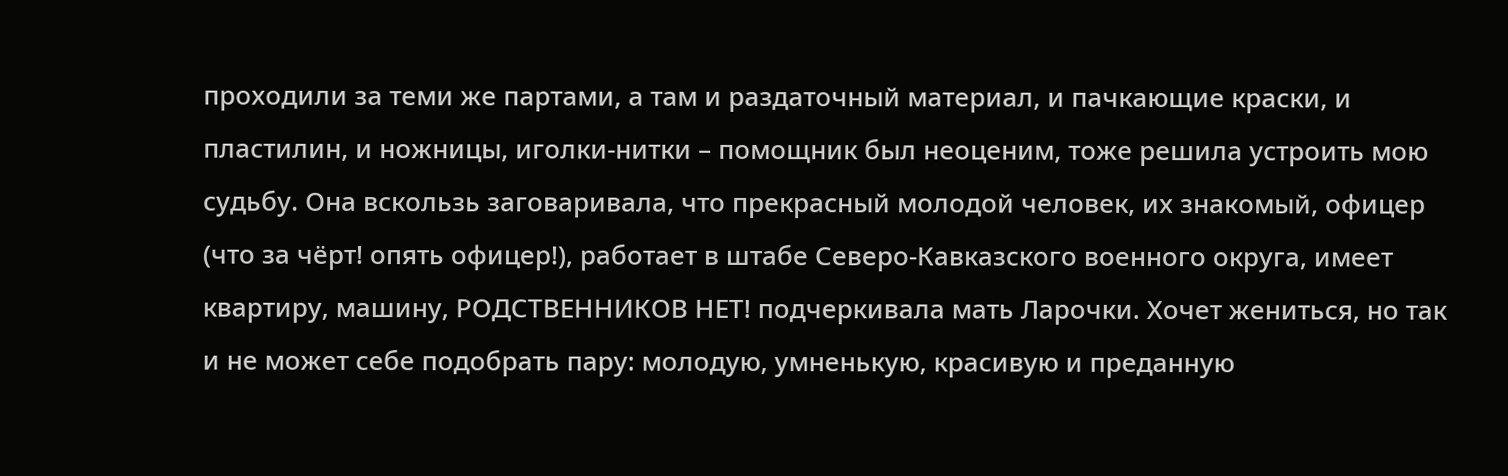проходили за теми же партами, а там и раздаточный материал, и пачкающие краски, и пластилин, и ножницы, иголки-нитки – помощник был неоценим, тоже решила устроить мою судьбу. Она вскользь заговаривала, что прекрасный молодой человек, их знакомый, офицер (что за чёрт! опять офицер!), работает в штабе Северо-Кавказского военного округа, имеет квартиру, машину, РОДСТВЕННИКОВ НЕТ! подчеркивала мать Ларочки. Хочет жениться, но так и не может себе подобрать пару: молодую, умненькую, красивую и преданную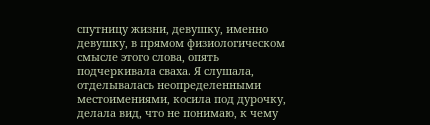спутницу жизни, девушку, именно девушку, в прямом физиологическом смысле этого слова, опять подчеркивала сваха. Я слушала, отделывалась неопределенными местоимениями, косила под дурочку, делала вид, что не понимаю, к чему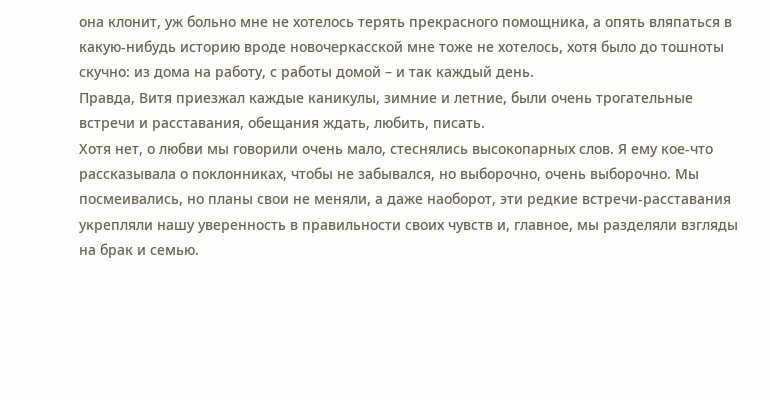она клонит, уж больно мне не хотелось терять прекрасного помощника, а опять вляпаться в какую-нибудь историю вроде новочеркасской мне тоже не хотелось, хотя было до тошноты скучно: из дома на работу, с работы домой – и так каждый день.
Правда, Витя приезжал каждые каникулы, зимние и летние, были очень трогательные встречи и расставания, обещания ждать, любить, писать.
Хотя нет, о любви мы говорили очень мало, стеснялись высокопарных слов. Я ему кое-что рассказывала о поклонниках, чтобы не забывался, но выборочно, очень выборочно. Мы посмеивались, но планы свои не меняли, а даже наоборот, эти редкие встречи-расставания укрепляли нашу уверенность в правильности своих чувств и, главное, мы разделяли взгляды на брак и семью.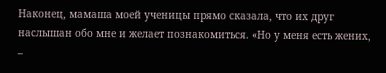Наконец, мамаша моей ученицы прямо сказала, что их друг наслышан обо мне и желает познакомиться. «Но у меня есть жених, –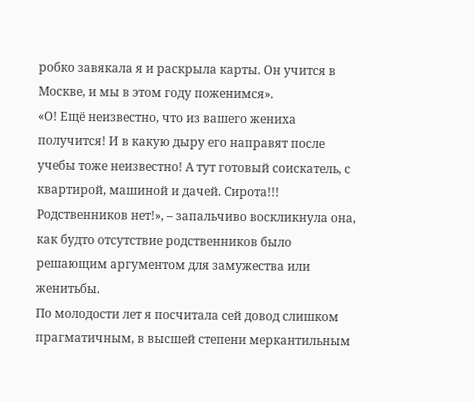робко завякала я и раскрыла карты. Он учится в Москве, и мы в этом году поженимся».
«О! Ещё неизвестно, что из вашего жениха получится! И в какую дыру его направят после учебы тоже неизвестно! А тут готовый соискатель, с квартирой, машиной и дачей. Сирота!!! Родственников нет!», – запальчиво воскликнула она, как будто отсутствие родственников было решающим аргументом для замужества или женитьбы.
По молодости лет я посчитала сей довод слишком прагматичным, в высшей степени меркантильным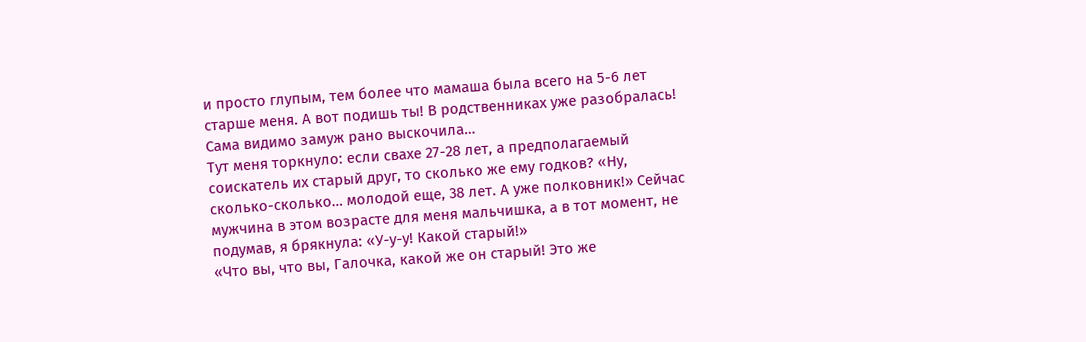и просто глупым, тем более что мамаша была всего на 5-6 лет старше меня. А вот подишь ты! В родственниках уже разобралась! Сама видимо замуж рано выскочила…
Тут меня торкнуло: если свахе 27-28 лет, а предполагаемый соискатель их старый друг, то сколько же ему годков? «Ну, сколько-сколько… молодой еще, 38 лет. А уже полковник!» Сейчас мужчина в этом возрасте для меня мальчишка, а в тот момент, не подумав, я брякнула: «У-у-у! Какой старый!»
«Что вы, что вы, Галочка, какой же он старый! Это же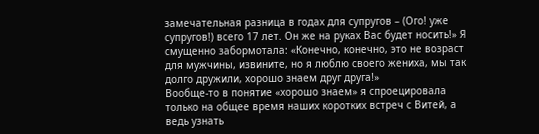замечательная разница в годах для супругов – (Ого! уже супругов!) всего 17 лет. Он же на руках Вас будет носить!» Я смущенно забормотала: «Конечно, конечно, это не возраст для мужчины, извините, но я люблю своего жениха, мы так долго дружили, хорошо знаем друг друга!»
Вообще-то в понятие «хорошо знаем» я спроецировала только на общее время наших коротких встреч с Витей, а ведь узнать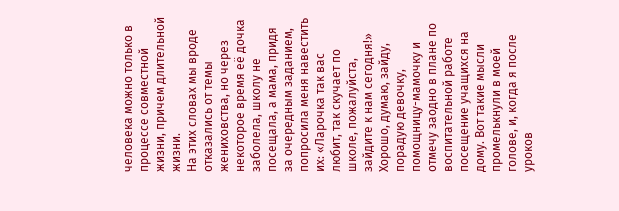человека можно только в процессе совместной жизни, причем длительной жизни.
На этих словах мы вроде отказались от темы жениховства, но через некоторое время её дочка заболела, школу не посещала, а мама, придя за очередным заданием, попросила меня навестить их: «Ларочка так вас любит, так скучает по школе, пожалуйста, зайдите к нам сегодня!» Хорошо, думаю, зайду, порадую девочку, помощницу-мамочку и отмечу заодно в плане по воспитательной работе посещение учащихся на дому. Вот такие мысли промелькнули в моей голове, и, когда я после уроков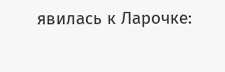явилась к Ларочке: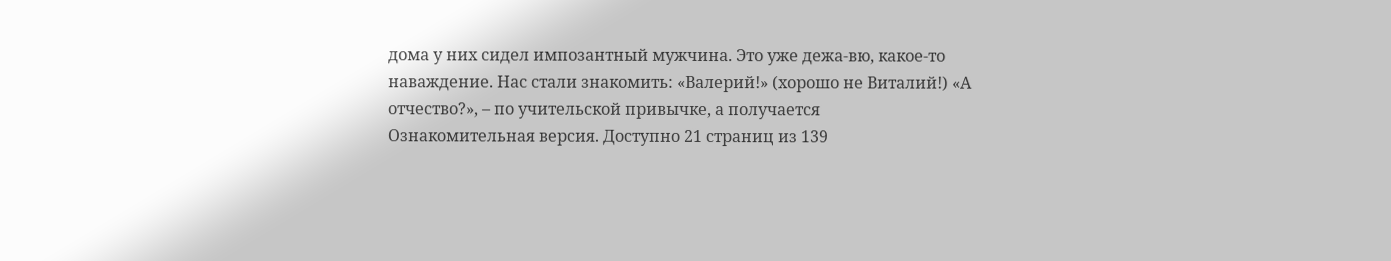дома у них сидел импозантный мужчина. Это уже дежа-вю, какое-то наваждение. Нас стали знакомить: «Валерий!» (хорошо не Виталий!) «А отчество?», – по учительской привычке, а получается
Ознакомительная версия. Доступно 21 страниц из 139